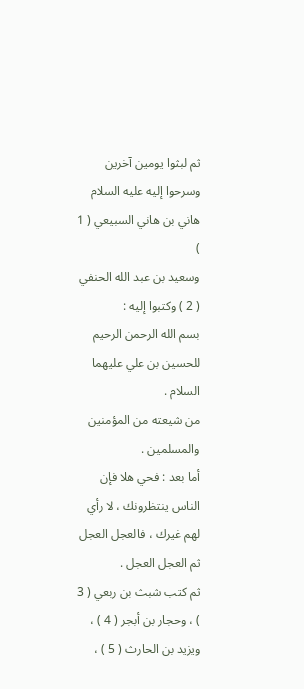ثم لبثوا يومين آخرين وسرحوا إليه عليه السلام هاني بن هاني السبيعي ( 1 )
وسعيد بن عبد الله الحنفي ( 2 ) وكتبوا إليه :
بسم الله الرحمن الرحيم
للحسين بن علي عليهما السلام .
من شيعته من المؤمنين والمسلمين .
أما بعد : فحي هلا فإن الناس ينتظرونك ، لا رأي لهم غيرك ، فالعجل العجل
ثم العجل العجل .
ثم كتب شبث بن ربعي ( 3 ) ، وحجار بن أبجر ( 4 ) ، ويزيد بن الحارث ( 5 ) ،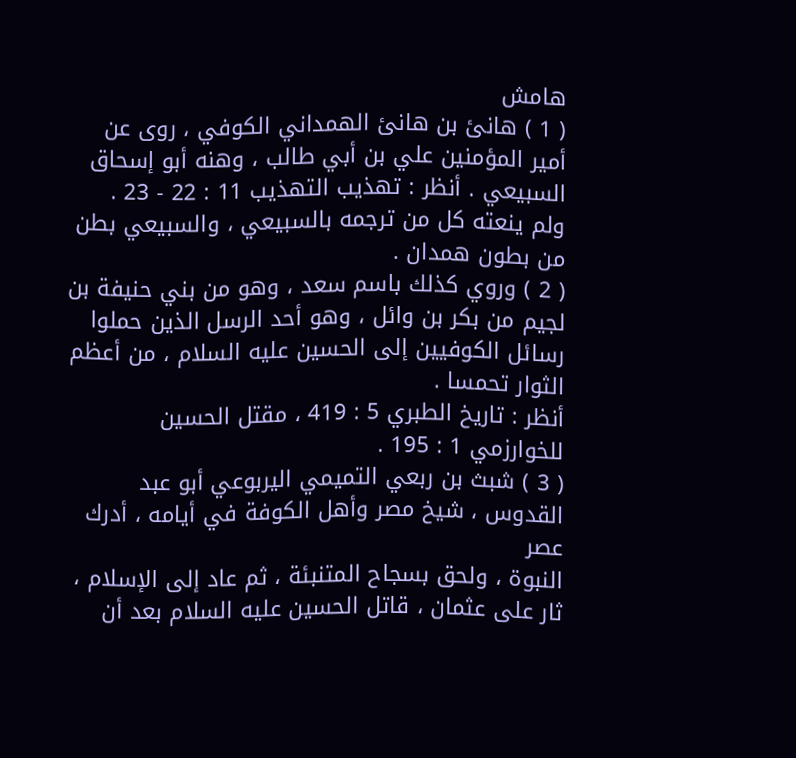هامش
( 1 ) هانئ بن هانئ الهمداني الكوفي ، روى عن أمير المؤمنين علي بن أبي طالب ، وهنه أبو إسحاق
السبيعي . أنظر : تهذيب التهذيب 11 : 22 - 23 .
ولم ينعته كل من ترجمه بالسبيعي ، والسبيعي بطن من بطون همدان .
( 2 ) وروي كذلك باسم سعد ، وهو من بني حنيفة بن لجيم من بكر بن وائل ، وهو أحد الرسل الذين حملوا
رسائل الكوفيين إلى الحسين عليه السلام ، من أعظم الثوار تحمسا .
أنظر : تاريخ الطبري 5 : 419 ، مقتل الحسين للخوارزمي 1 : 195 .
( 3 ) شبث بن ربعي التميمي اليربوعي أبو عبد القدوس ، شيخ مصر وأهل الكوفة في أيامه ، أدرك عصر
النبوة ، ولحق بسجاح المتنبئة ، ثم عاد إلى الإسلام ، ثار على عثمان ، قاتل الحسين عليه السلام بعد أن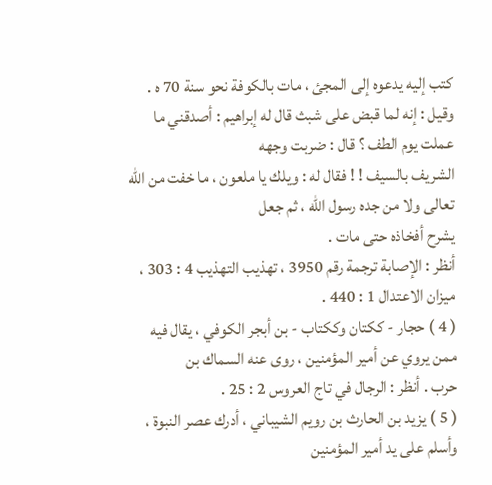كتب إليه يدعوه إلى المجئ ، مات بالكوفة نحو سنة 70 ه .
وقيل : إنه لما قبض على شبث قال له إبراهيم : أصدقني ما عملت يوم الطف ؟ قال : ضربت وجهه
الشريف بالسيف ! ! فقال له : ويلك يا ملعون ، ما خفت من الله تعالى ولا من جده رسول الله ، ثم جعل
يشرح أفخاذه حتى مات .
أنظر : الإصابة ترجمة رقم 3950 ، تهذيب التهذيب 4 : 303 ، ميزان الاعتدال 1 : 440 .
( 4 ) حجار - ككتان وككتاب - بن أبجر الكوفي ، يقال فيه ممن يروي عن أمير المؤمنين ، روى عنه السماك بن
حرب . أنظر : الرجال في تاج العروس 2 : 25 .
( 5 ) يزيد بن الحارث بن رويم الشيباني ، أدرك عصر النبوة ، وأسلم على يد أمير المؤمنين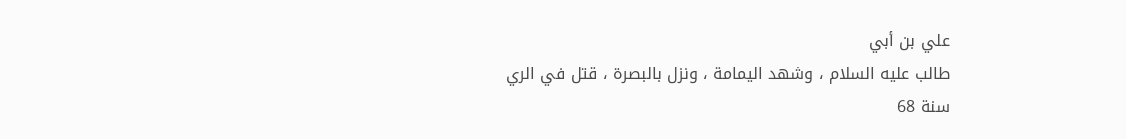علي بن أبي
طالب عليه السلام ، وشهد اليمامة ، ونزل بالبصرة ، قتل في الري سنة 68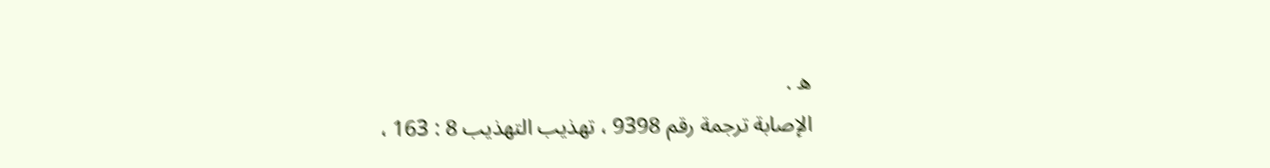ه .
الإصابة ترجمة رقم 9398 ، تهذيب التهذيب 8 : 163 ،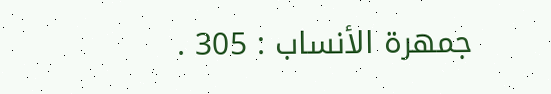جمهرة الأنساب : 305 .